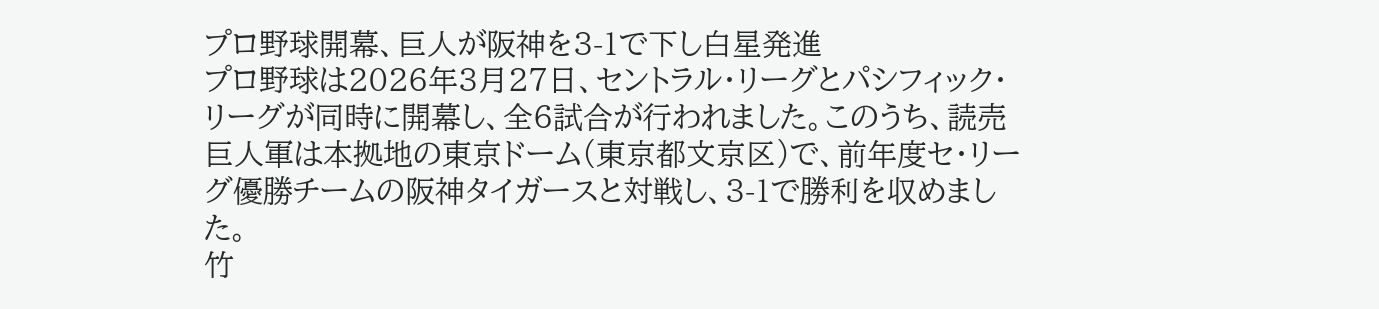プロ野球開幕、巨人が阪神を3-1で下し白星発進
プロ野球は2026年3月27日、セントラル・リーグとパシフィック・リーグが同時に開幕し、全6試合が行われました。このうち、読売巨人軍は本拠地の東京ドーム(東京都文京区)で、前年度セ・リーグ優勝チームの阪神タイガースと対戦し、3-1で勝利を収めました。
竹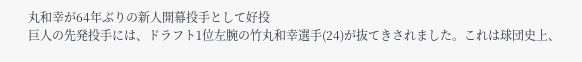丸和幸が64年ぶりの新人開幕投手として好投
巨人の先発投手には、ドラフト1位左腕の竹丸和幸選手(24)が抜てきされました。これは球団史上、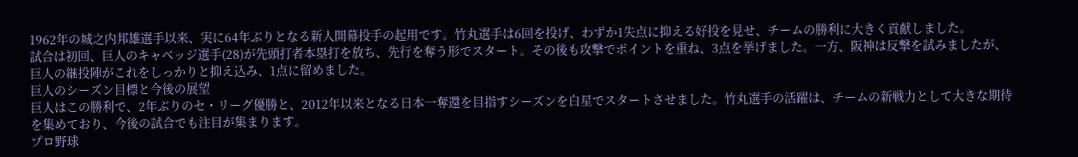1962年の城之内邦雄選手以来、実に64年ぶりとなる新人開幕投手の起用です。竹丸選手は6回を投げ、わずか1失点に抑える好投を見せ、チームの勝利に大きく貢献しました。
試合は初回、巨人のキャベッジ選手(28)が先頭打者本塁打を放ち、先行を奪う形でスタート。その後も攻撃でポイントを重ね、3点を挙げました。一方、阪神は反撃を試みましたが、巨人の継投陣がこれをしっかりと抑え込み、1点に留めました。
巨人のシーズン目標と今後の展望
巨人はこの勝利で、2年ぶりのセ・リーグ優勝と、2012年以来となる日本一奪還を目指すシーズンを白星でスタートさせました。竹丸選手の活躍は、チームの新戦力として大きな期待を集めており、今後の試合でも注目が集まります。
プロ野球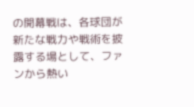の開幕戦は、各球団が新たな戦力や戦術を披露する場として、ファンから熱い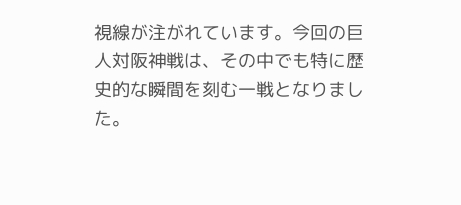視線が注がれています。今回の巨人対阪神戦は、その中でも特に歴史的な瞬間を刻む一戦となりました。